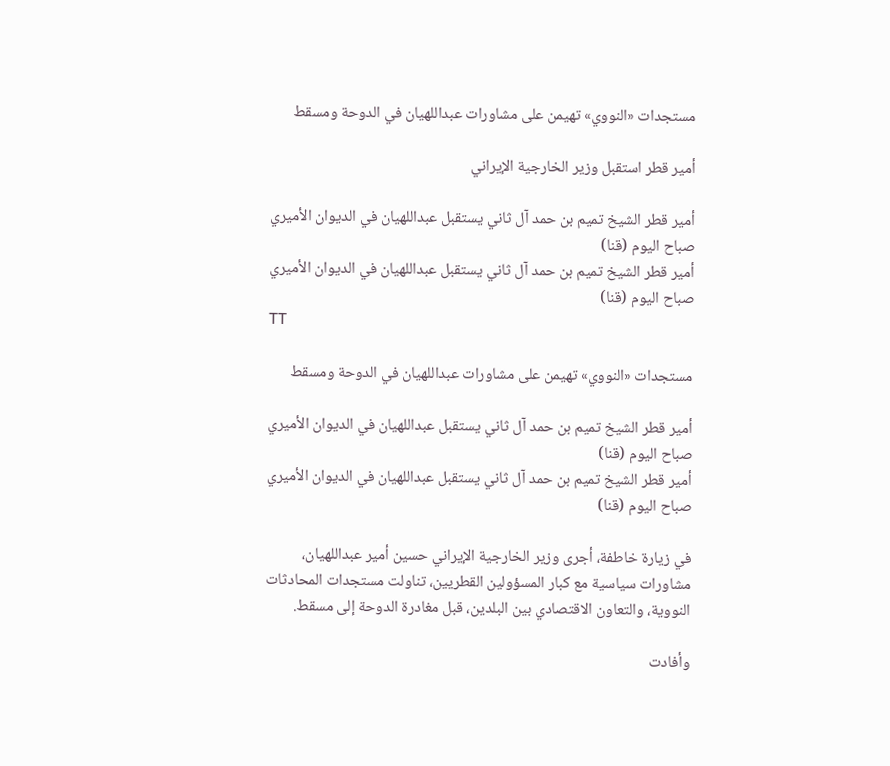مستجدات «النووي» تهيمن على مشاورات عبداللهيان في الدوحة ومسقط

أمير قطر استقبل وزير الخارجية الإيراني

أمير قطر الشيخ تميم بن حمد آل ثاني يستقبل عبداللهيان في الديوان الأميري صباح اليوم (قنا)
أمير قطر الشيخ تميم بن حمد آل ثاني يستقبل عبداللهيان في الديوان الأميري صباح اليوم (قنا)
TT

مستجدات «النووي» تهيمن على مشاورات عبداللهيان في الدوحة ومسقط

أمير قطر الشيخ تميم بن حمد آل ثاني يستقبل عبداللهيان في الديوان الأميري صباح اليوم (قنا)
أمير قطر الشيخ تميم بن حمد آل ثاني يستقبل عبداللهيان في الديوان الأميري صباح اليوم (قنا)

في زيارة خاطفة، أجرى وزير الخارجية الإيراني حسين أمير عبداللهيان، مشاورات سياسية مع كبار المسؤولين القطريين، تناولت مستجدات المحادثات النووية، والتعاون الاقتصادي بين البلدين، قبل مغادرة الدوحة إلى مسقط.

وأفادت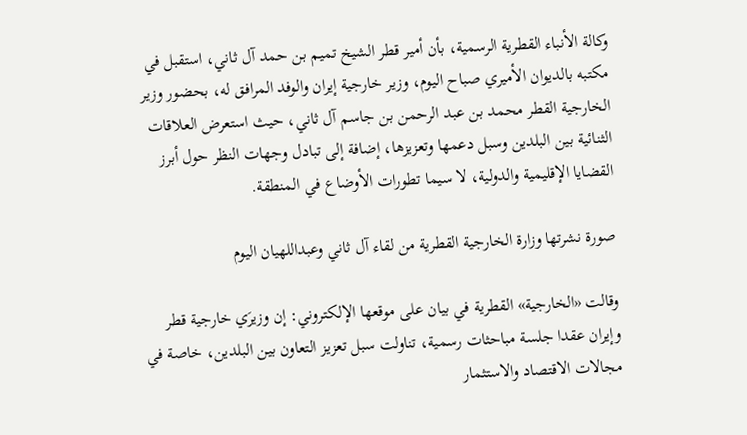وكالة الأنباء القطرية الرسمية، بأن أمير قطر الشيخ تميم بن حمد آل ثاني، استقبل في مكتبه بالديوان الأميري صباح اليوم، وزير خارجية إيران والوفد المرافق له، بحضور وزير الخارجية القطر محمد بن عبد الرحمن بن جاسم آل ثاني، حيث استعرض العلاقات الثنائية بين البلدين وسبل دعمها وتعزيزها، إضافة إلى تبادل وجهات النظر حول أبرز القضايا الإقليمية والدولية، لا سيما تطورات الأوضاع في المنطقة.

صورة نشرتها وزارة الخارجية القطرية من لقاء آل ثاني وعبداللهيان اليوم

وقالت «الخارجية» القطرية في بيان على موقعها الإلكتروني: إن وزيرَي خارجية قطر وإيران عقدا جلسة مباحثات رسمية، تناولت سبل تعزيز التعاون بين البلدين، خاصة في مجالات الاقتصاد والاستثمار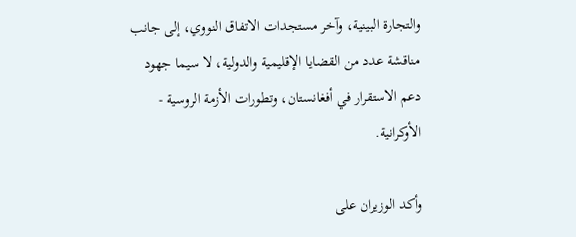والتجارة البينية، وآخر مستجدات الاتفاق النووي، إلى جانب مناقشة عدد من القضايا الإقليمية والدولية، لا سيما جهود دعم الاستقرار في أفغانستان، وتطورات الأزمة الروسية - الأوكرانية.

وأكد الوزيران على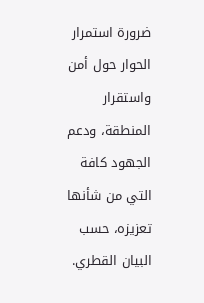ضرورة استمرار الحوار حول أمن واستقرار المنطقة، ودعم الجهود كافة التي من شأنها تعزيزه، حسب البيان القطري.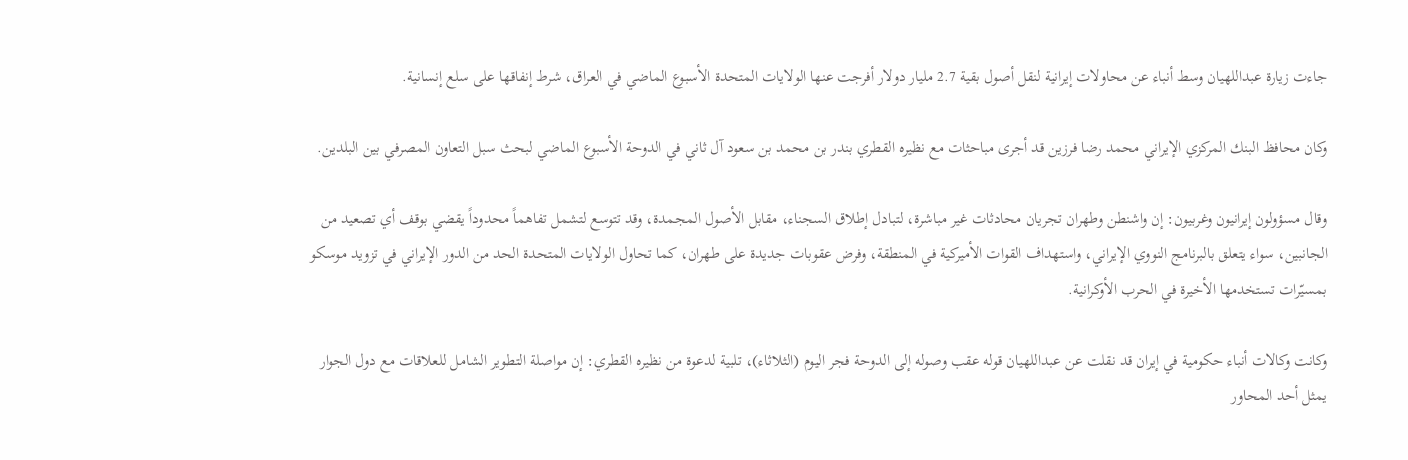جاءت زيارة عبداللهيان وسط أنباء عن محاولات إيرانية لنقل أصول بقية 2.7 مليار دولار أفرجت عنها الولايات المتحدة الأسبوع الماضي في العراق، شرط إنفاقها على سلع إنسانية.

وكان محافظ البنك المركزي الإيراني محمد رضا فرزين قد أجرى مباحثات مع نظيره القطري بندر بن محمد بن سعود آل ثاني في الدوحة الأسبوع الماضي لبحث سبل التعاون المصرفي بين البلدين.

وقال مسؤولون إيرانيون وغربيون: إن واشنطن وطهران تجريان محادثات غير مباشرة، لتبادل إطلاق السجناء، مقابل الأصول المجمدة، وقد تتوسع لتشمل تفاهماً محدوداً يقضي بوقف أي تصعيد من الجانبين، سواء يتعلق بالبرنامج النووي الإيراني، واستهداف القوات الأميركية في المنطقة، وفرض عقوبات جديدة على طهران، كما تحاول الولايات المتحدة الحد من الدور الإيراني في تزويد موسكو بمسيّرات تستخدمها الأخيرة في الحرب الأوكرانية.

وكانت وكالات أنباء حكومية في إيران قد نقلت عن عبداللهيان قوله عقب وصوله إلى الدوحة فجر اليوم (الثلاثاء)، تلبية لدعوة من نظيره القطري: إن مواصلة التطوير الشامل للعلاقات مع دول الجوار يمثل أحد المحاور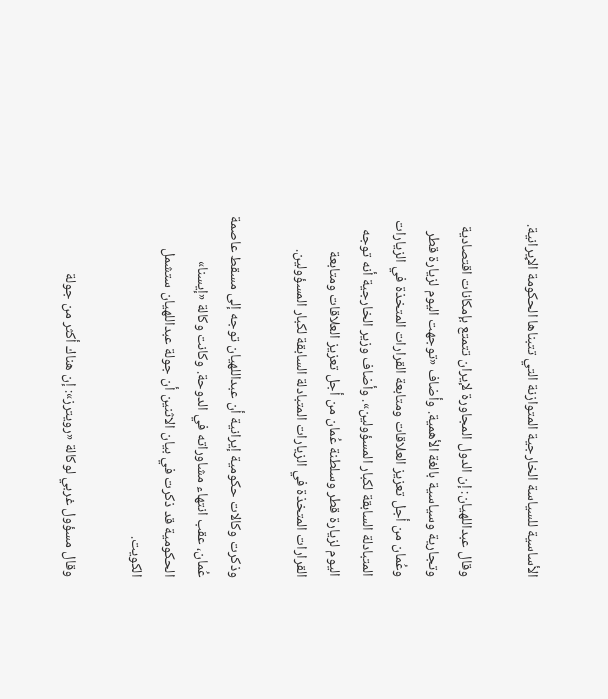الأساسية للسياسة الخارجية المتوازنة التي تتبناها الحكومة الإيرانية.

وقال عبداللهيان: إن الدول المجاورة لإيران تتمتع بإمكانات اقتصادية وتجارية وسياسية بالغة الأهمية. وأضاف «توجهت اليوم لزيارة قطر وعُمان من أجل تعزيز العلاقات ومتابعة القرارات المتخذة في الزيارات المتبادلة السابقة لكبار المسؤولين». وأضاف وزير الخارجية أنه توجه اليوم لزيارة قطر وسلطنة عُمان من أجل تعزيز العلاقات ومتابعة القرارات المتخذة في الزيارات المتبادلة السابقة لكبار المسؤولين.

وذكرت وكالات حكومية إيرانية أن عبداللهيان توجه إلى مسقط عاصمة عُمان، عقب انتهاء مشاوراته في الدوحة. وكانت وكالة «إيسنا» الحكومية قد ذكرت في بيان الاثنين أن جولة عبداللهيان ستشمل الكويت.

وقال مسؤول غربي لوكالة «رويترز»: إن هناك أكثر من جولة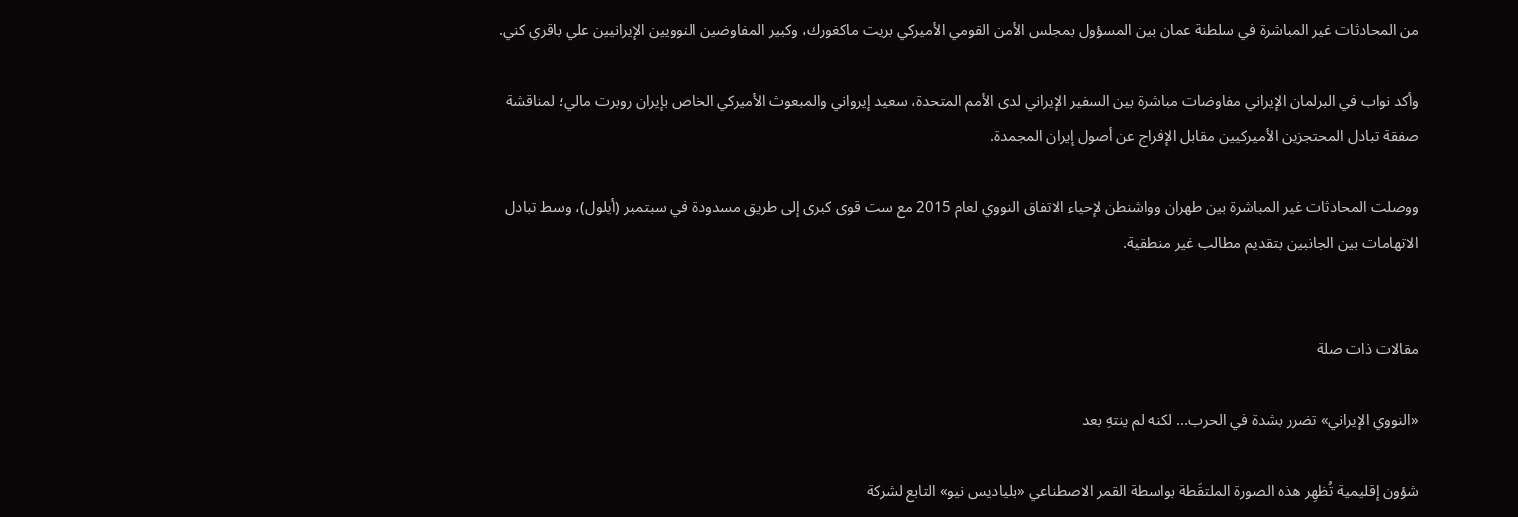من المحادثات غير المباشرة في سلطنة عمان بين المسؤول بمجلس الأمن القومي الأميركي بريت ماكغورك، وكبير المفاوضين النوويين الإيرانيين علي باقري كني.

وأكد نواب في البرلمان الإيراني مفاوضات مباشرة بين السفير الإيراني لدى الأمم المتحدة، سعيد إيرواني والمبعوث الأميركي الخاص بإيران روبرت مالي؛ لمناقشة صفقة تبادل المحتجزين الأميركيين مقابل الإفراج عن أصول إيران المجمدة.

ووصلت المحادثات غير المباشرة بين طهران وواشنطن لإحياء الاتفاق النووي لعام 2015 مع ست قوى كبرى إلى طريق مسدودة في سبتمبر (أيلول)، وسط تبادل الاتهامات بين الجانبين بتقديم مطالب غير منطقية.


مقالات ذات صلة

«النووي الإيراني» تضرر بشدة في الحرب... لكنه لم ينتهِ بعد

شؤون إقليمية تُظهِر هذه الصورة الملتقَطة بواسطة القمر الاصطناعي «بلياديس نيو» التابع لشركة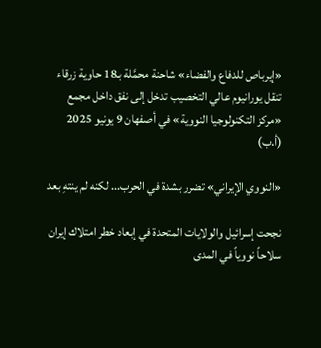«إيرباص للدفاع والفضاء» شاحنة محمَّلة بـ18 حاوية زرقاء تنقل يورانيوم عالي التخصيب تدخل إلى نفق داخل مجمع «مركز التكنولوجيا النووية» في أصفهان 9 يونيو 2025 (أ.ب)

«النووي الإيراني» تضرر بشدة في الحرب... لكنه لم ينتهِ بعد

نجحت إسرائيل والولايات المتحدة في إبعاد خطر امتلاك إيران سلاحاً نووياً في المدى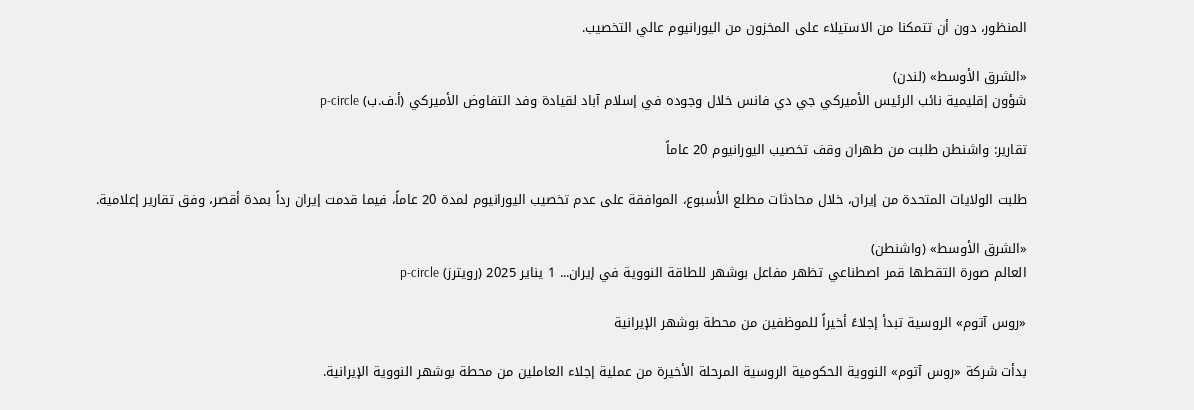المنظور، دون أن تتمكنا من الاستيلاء على المخزون من اليورانيوم عالي التخصيب.

«الشرق الأوسط» (لندن)
شؤون إقليمية نائب الرئيس الأميركي جي دي فانس خلال وجوده في إسلام آباد لقيادة وفد التفاوض الأميركي (أ.ف.ب) p-circle

تقارير: واشنطن طلبت من طهران وقف تخصيب اليورانيوم 20 عاماً

طلبت الولايات المتحدة من إيران، خلال محادثات مطلع الأسبوع، الموافقة على عدم تخصيب اليورانيوم لمدة 20 عاماً، فيما قدمت إيران رداً بمدة أقصر، وفق تقارير إعلامية.

«الشرق الأوسط» (واشنطن)
العالم صورة التقطها قمر اصطناعي تظهر مفاعل بوشهر للطاقة النووية في إيران... 1 يناير 2025 (رويترز) p-circle

«روس آتوم» الروسية تبدأ إجلاءً أخيراً للموظفين من محطة بوشهر الإيرانية

بدأت شركة «روس آتوم» النووية الحكومية الروسية المرحلة الأخيرة من عملية إجلاء العاملين من محطة بوشهر النووية الإيرانية.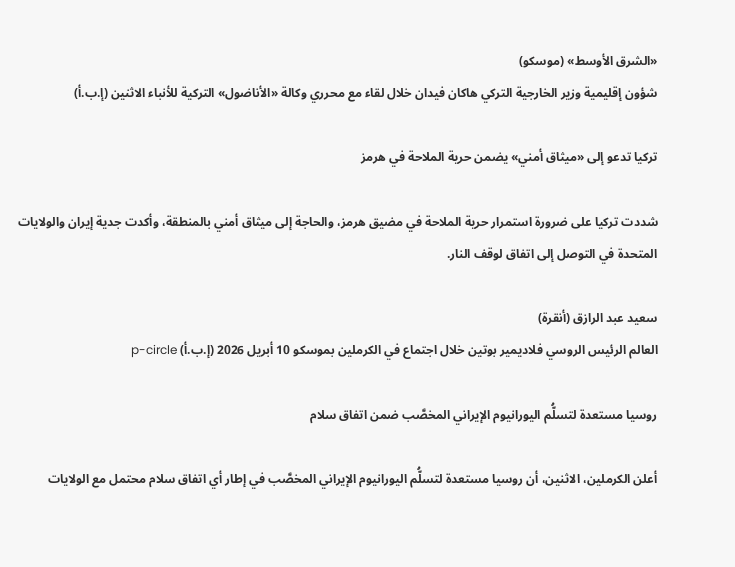«الشرق الأوسط» (موسكو)
شؤون إقليمية وزير الخارجية التركي هاكان فيدان خلال لقاء مع محرري وكالة «الأناضول» التركية للأنباء الاثنين (إ.ب.أ)

تركيا تدعو إلى «ميثاق أمني» يضمن حرية الملاحة في هرمز

شددت تركيا على ضرورة استمرار حرية الملاحة في مضيق هرمز، والحاجة إلى ميثاق أمني بالمنطقة، وأكدت جدية إيران والولايات المتحدة في التوصل إلى اتفاق لوقف النار.

سعيد عبد الرازق (أنقرة)
العالم الرئيس الروسي فلاديمير بوتين خلال اجتماع في الكرملين بموسكو 10 أبريل 2026 (إ.ب.أ) p-circle

روسيا مستعدة لتسلُّم اليورانيوم الإيراني المخصَّب ضمن اتفاق سلام

أعلن الكرملين، الاثنين، أن روسيا مستعدة لتسلُّم اليورانيوم الإيراني المخصَّب في إطار أي اتفاق سلام محتمل مع الولايات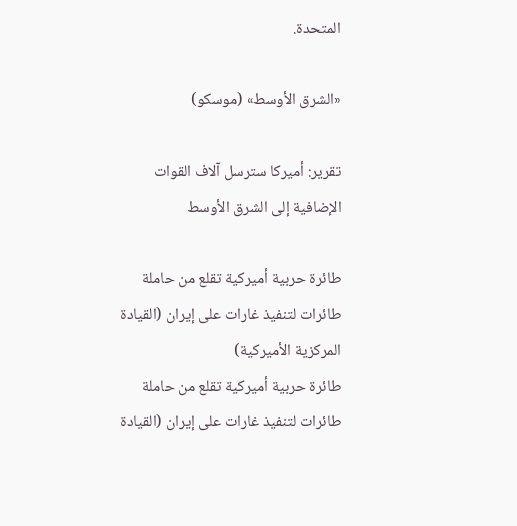المتحدة.

«الشرق الأوسط» (موسكو)

تقرير: أميركا سترسل آلاف القوات الإضافية إلى الشرق الأوسط

طائرة حربية أميركية تقلع من حاملة طائرات لتنفيذ غارات على إيران (القيادة المركزية الأميركية)
طائرة حربية أميركية تقلع من حاملة طائرات لتنفيذ غارات على إيران (القيادة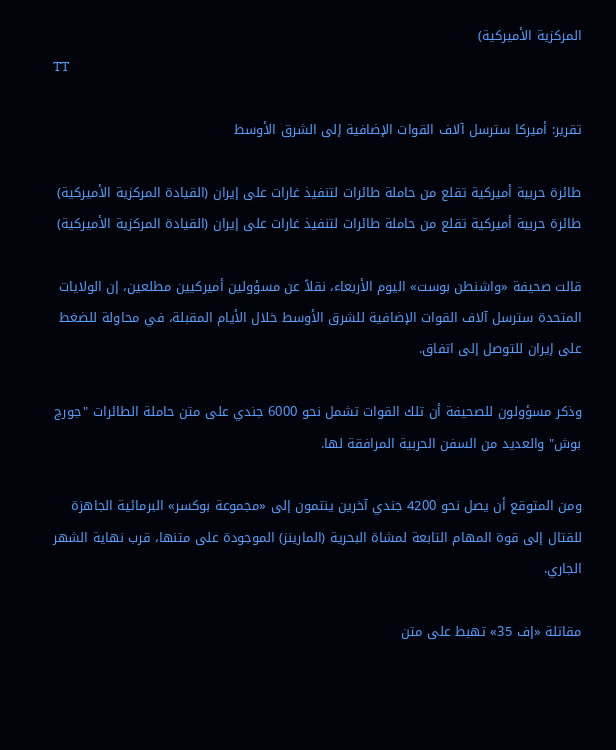المركزية الأميركية)
TT

تقرير: أميركا سترسل آلاف القوات الإضافية إلى الشرق الأوسط

طائرة حربية أميركية تقلع من حاملة طائرات لتنفيذ غارات على إيران (القيادة المركزية الأميركية)
طائرة حربية أميركية تقلع من حاملة طائرات لتنفيذ غارات على إيران (القيادة المركزية الأميركية)

قالت صحيفة «واشنطن بوست» اليوم الأربعاء، نقلاً عن مسؤولين أميركيين مطلعين، إن الولايات المتحدة سترسل آلاف القوات الإضافية للشرق الأوسط خلال الأيام المقبلة، في محاولة للضغط على إيران للتوصل إلى اتفاق.

وذكر مسؤولون للصحيفة أن تلك القوات تشمل نحو 6000 جندي على متن حاملة الطائرات "جورج بوش" والعديد من السفن الحربية المرافقة لها.

ومن المتوقع أن يصل نحو 4200 جندي آخرين ينتمون إلى «مجموعة بوكسر» البرمائية الجاهزة للقتال إلى قوة المهام التابعة لمشاة البحرية (المارينز) الموجودة على متنها، قرب نهاية الشهر الجاري.

مقاتلة «إف 35» تهبط على متن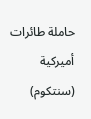حاملة طائرات أميركية (سنتكوم)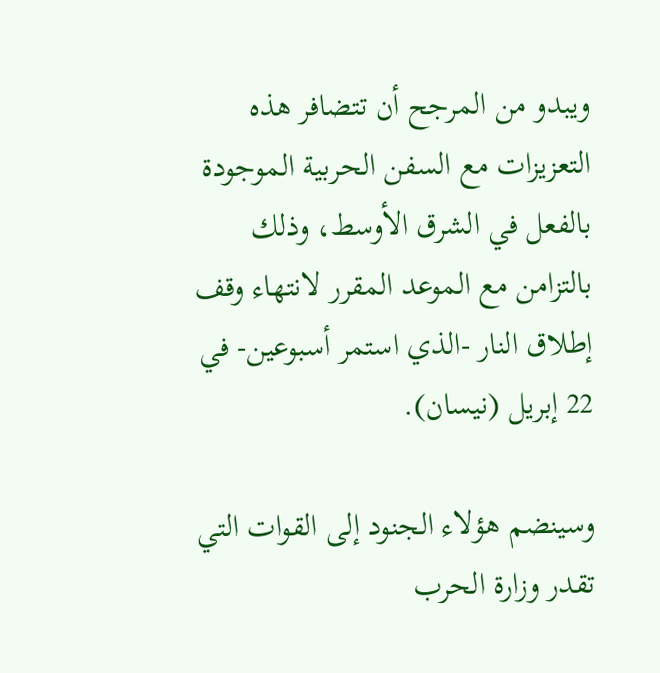ويبدو من المرجح أن تتضافر هذه التعزيزات مع السفن الحربية الموجودة بالفعل في الشرق الأوسط، وذلك بالتزامن مع الموعد المقرر لانتهاء وقف إطلاق النار -الذي استمر أسبوعين- في 22 إبريل (نيسان).

وسينضم هؤلاء الجنود إلى القوات التي تقدر وزارة الحرب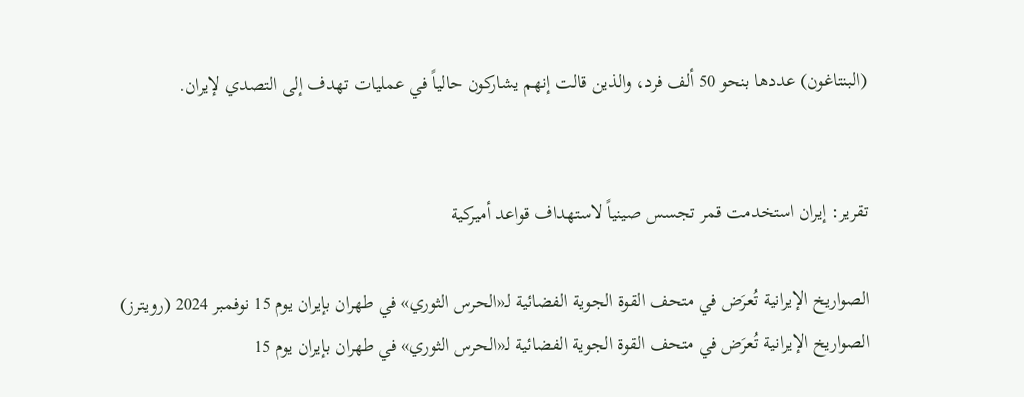(البنتاغون) عددها بنحو 50 ألف فرد، والذين قالت إنهم يشاركون حالياً في عمليات تهدف إلى التصدي لإيران.


تقرير: إيران استخدمت قمر تجسس صينياً لاستهداف قواعد أميركية

الصواريخ الإيرانية تُعرَض في متحف القوة الجوية الفضائية لـ«الحرس الثوري» في طهران بإيران يوم 15 نوفمبر 2024 (رويترز)
الصواريخ الإيرانية تُعرَض في متحف القوة الجوية الفضائية لـ«الحرس الثوري» في طهران بإيران يوم 15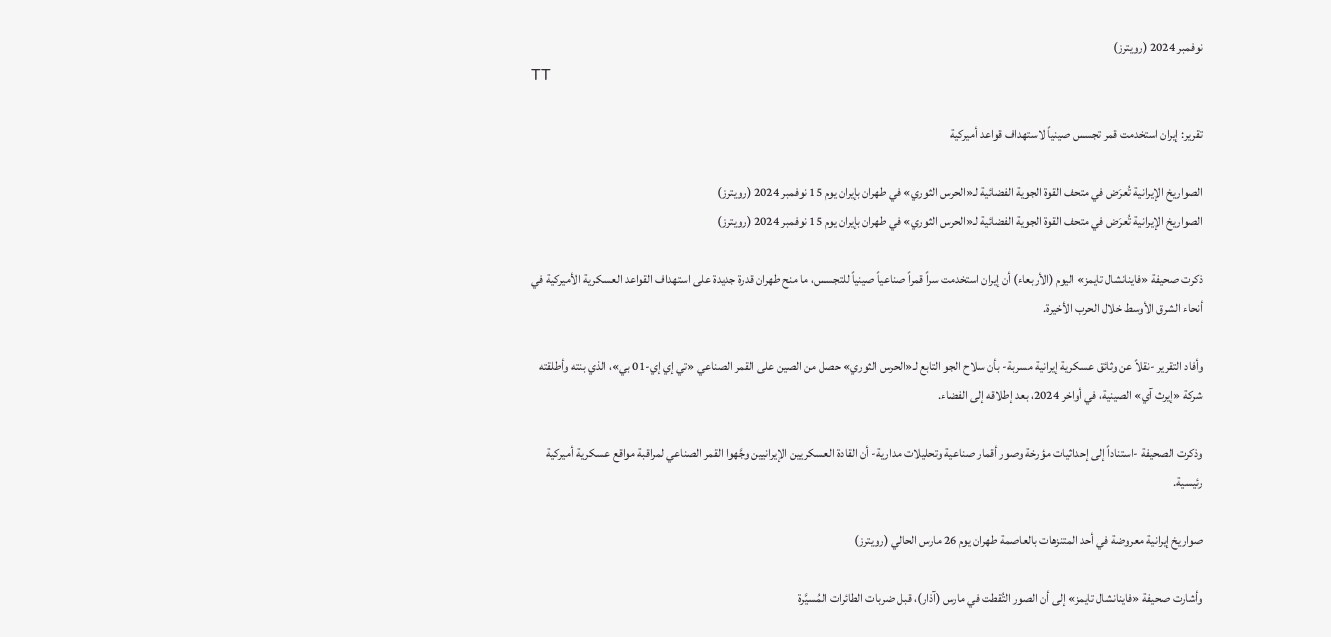نوفمبر 2024 (رويترز)
TT

تقرير: إيران استخدمت قمر تجسس صينياً لاستهداف قواعد أميركية

الصواريخ الإيرانية تُعرَض في متحف القوة الجوية الفضائية لـ«الحرس الثوري» في طهران بإيران يوم 15 نوفمبر 2024 (رويترز)
الصواريخ الإيرانية تُعرَض في متحف القوة الجوية الفضائية لـ«الحرس الثوري» في طهران بإيران يوم 15 نوفمبر 2024 (رويترز)

ذكرت صحيفة «فاينانشال تايمز» اليوم (الأربعاء) أن إيران استخدمت سراً قمراً صناعياً صينياً للتجسس، ما منح طهران قدرة جديدة على استهداف القواعد العسكرية الأميركية في أنحاء الشرق الأوسط خلال الحرب الأخيرة.

وأفاد التقرير -نقلاً عن وثائق عسكرية إيرانية مسربة- بأن سلاح الجو التابع لـ«الحرس الثوري» حصل من الصين على القمر الصناعي «تي إي إي-01 بي»، الذي بنته وأطلقته شركة «إيرث آي» الصينية، في أواخر 2024، بعد إطلاقه إلى الفضاء.

وذكرت الصحيفة -استناداً إلى إحداثيات مؤرخة وصور أقمار صناعية وتحليلات مدارية- أن القادة العسكريين الإيرانيين وجَّهوا القمر الصناعي لمراقبة مواقع عسكرية أميركية رئيسية.

صواريخ إيرانية معروضة في أحد المتنزهات بالعاصمة طهران يوم 26 مارس الحالي (رويترز)

وأشارت صحيفة «فاينانشال تايمز» إلى أن الصور التُقطت في مارس (آذار)، قبل ضربات الطائرات المُسيَّرة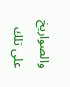والصواريخ على تلك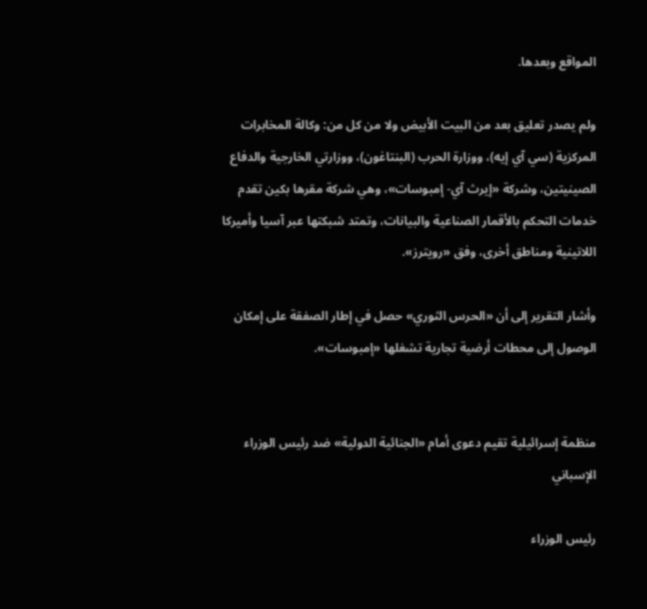المواقع وبعدها.

ولم يصدر تعليق بعد من البيت الأبيض ولا من كل من: وكالة المخابرات المركزية (سي آي إيه)، ووزارة الحرب (البنتاغون)، ووزارتي الخارجية والدفاع الصينيتين، وشركة «إيرث آي- إمبوسات»، وهي شركة مقرها بكين تقدم خدمات التحكم بالأقمار الصناعية والبيانات، وتمتد شبكتها عبر آسيا وأميركا اللاتينية ومناطق أخرى، وفق «رويترز».

وأشار التقرير إلى أن «الحرس الثوري» حصل في إطار الصفقة على إمكان الوصول إلى محطات أرضية تجارية تشغلها «إمبوسات».


منظمة إسرائيلية تقيم دعوى أمام «الجنائية الدولية» ضد رئيس الوزراء الإسباني

رئيس الوزراء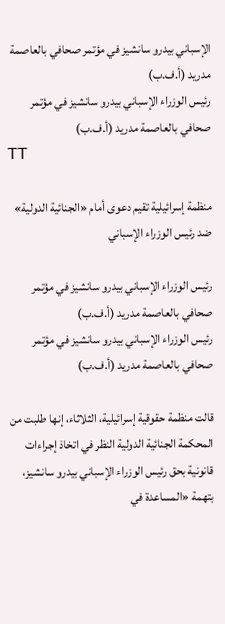الإسباني بيدرو سانشيز في مؤتمر صحافي بالعاصمة مدريد (أ.ف.ب)
رئيس الوزراء الإسباني بيدرو سانشيز في مؤتمر صحافي بالعاصمة مدريد (أ.ف.ب)
TT

منظمة إسرائيلية تقيم دعوى أمام «الجنائية الدولية» ضد رئيس الوزراء الإسباني

رئيس الوزراء الإسباني بيدرو سانشيز في مؤتمر صحافي بالعاصمة مدريد (أ.ف.ب)
رئيس الوزراء الإسباني بيدرو سانشيز في مؤتمر صحافي بالعاصمة مدريد (أ.ف.ب)

قالت منظمة حقوقية إسرائيلية، الثلاثاء، إنها طلبت من المحكمة الجنائية الدولية النظر في اتخاذ إجراءات قانونية بحق رئيس الوزراء الإسباني بيدرو سانشيز، بتهمة «المساعدة في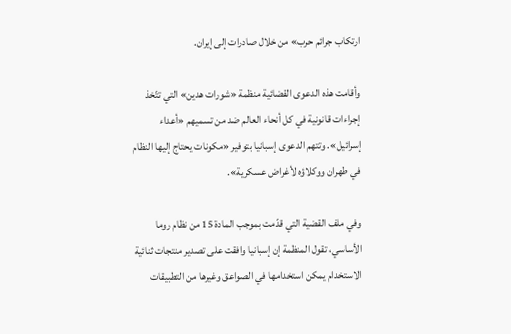ارتكاب جرائم حرب» من خلال صادرات إلى إيران.

وأقامت هذه الدعوى القضائية منظمة «شورات هدين» التي تتّخذ إجراءات قانونية في كل أنحاء العالم ضد من تسميهم «أعداء إسرائيل». وتتهم الدعوى إسبانيا بتوفير «مكونات يحتاج إليها النظام في طهران ووكلاؤه لأغراض عسكرية».

وفي ملف القضية التي قدّمت بموجب المادة 15 من نظام روما الأساسي، تقول المنظمة إن إسبانيا وافقت على تصدير منتجات ثنائية الاستخدام يمكن استخدامها في الصواعق وغيرها من التطبيقات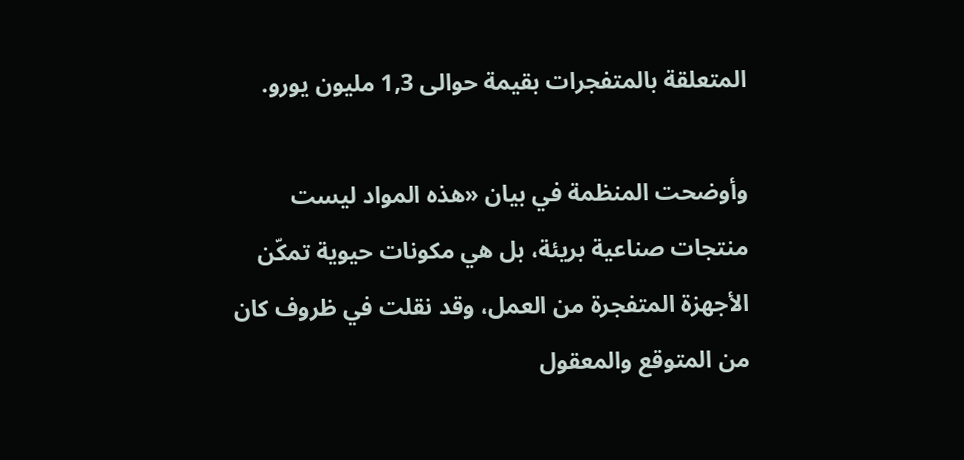المتعلقة بالمتفجرات بقيمة حوالى 1,3 مليون يورو.

وأوضحت المنظمة في بيان «هذه المواد ليست منتجات صناعية بريئة، بل هي مكونات حيوية تمكّن الأجهزة المتفجرة من العمل، وقد نقلت في ظروف كان من المتوقع والمعقول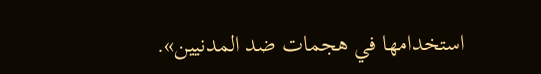استخدامها في هجمات ضد المدنيين».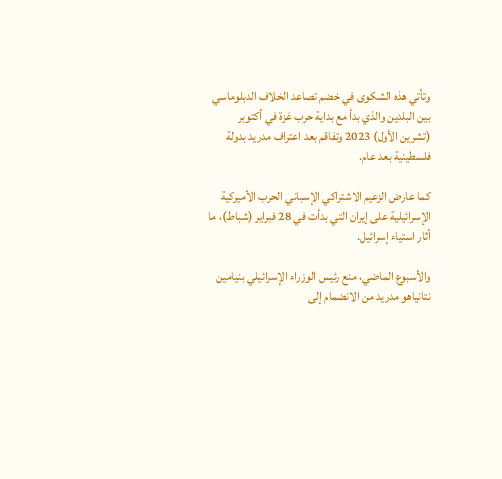وتأتي هذه الشكوى في خضم تصاعد الخلاف الدبلوماسي بين البلدين والذي بدأ مع بداية حرب غزة في أكتوبر (تشرين الأول) 2023 وتفاقم بعد اعتراف مدريد بدولة فلسطينية بعد عام.

كما عارض الزعيم الاشتراكي الإسباني الحرب الأميركية الإسرائيلية على إيران التي بدأت في 28 فبراير (شباط)، ما أثار استياء إسرائيل.

والأسبوع الماضي، منع رئيس الوزراء الإسرائيلي بنيامين نتانياهو مدريد من الانضمام إلى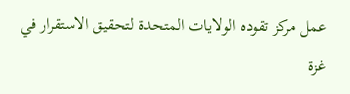عمل مركز تقوده الولايات المتحدة لتحقيق الاستقرار في غزة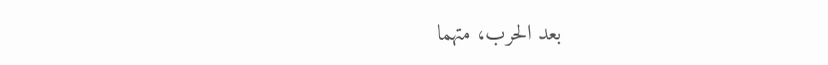بعد الحرب، متهما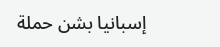إسبانيا بشن حملة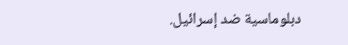دبلوماسية ضد إسرائيل.